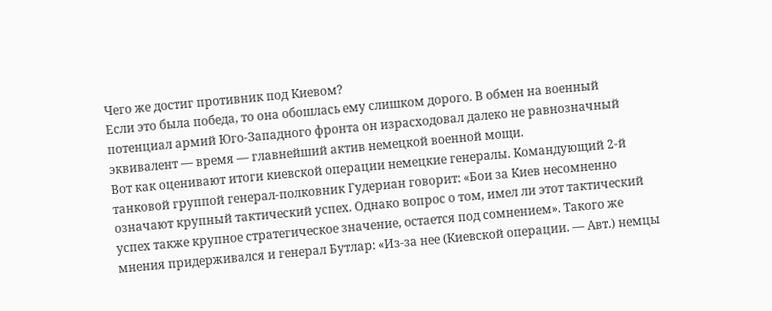Чего же достиг противник под Киевом?
Если это была победа, то она обошлась ему слишком дорого. В обмен на военный потенциал армий Юго-Западного фронта он израсходовал далеко не равнозначный эквивалент — время — главнейший актив немецкой военной мощи.
Вот как оценивают итоги киевской операции немецкие генералы. Командующий 2-й танковой группой генерал-полковник Гудериан говорит: «Бои за Киев несомненно означают крупный тактический успех. Однако вопрос о том, имел ли этот тактический успех также крупное стратегическое значение, остается под сомнением». Такого же мнения придерживался и генерал Бутлар: «Из-за нее (Киевской операции. — Авт.) немцы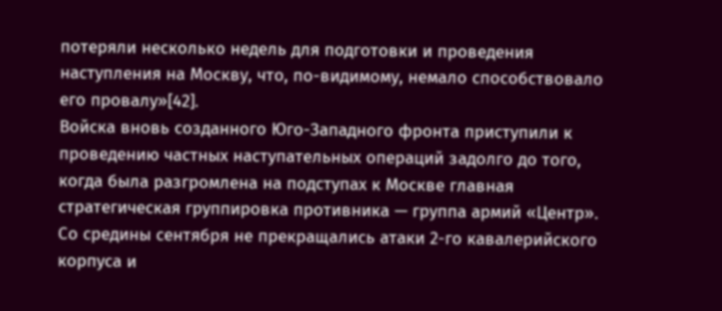потеряли несколько недель для подготовки и проведения наступления на Москву, что, по-видимому, немало способствовало его провалу»[42].
Войска вновь созданного Юго-Западного фронта приступили к проведению частных наступательных операций задолго до того, когда была разгромлена на подступах к Москве главная стратегическая группировка противника — группа армий «Центр».
Со средины сентября не прекращались атаки 2-го кавалерийского корпуса и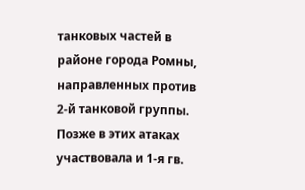танковых частей в районе города Ромны, направленных против 2-й танковой группы. Позже в этих атаках участвовала и 1-я гв.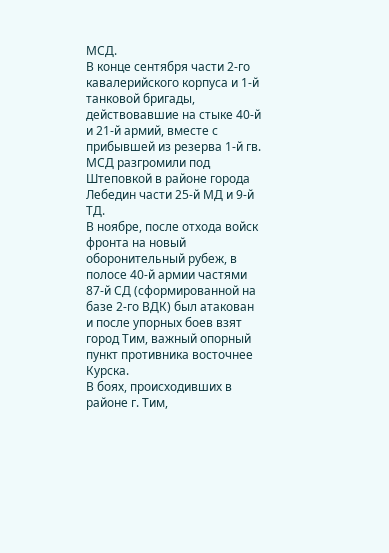МСД.
В конце сентября части 2-го кавалерийского корпуса и 1-й танковой бригады, действовавшие на стыке 40-й и 21-й армий, вместе с прибывшей из резерва 1-й гв. МСД разгромили под Штеповкой в районе города Лебедин части 25-й МД и 9-й ТД.
В ноябре, после отхода войск фронта на новый оборонительный рубеж, в полосе 40-й армии частями 87-й СД (сформированной на базе 2-го ВДК) был атакован и после упорных боев взят город Тим, важный опорный пункт противника восточнее Курска.
В боях, происходивших в районе г. Тим,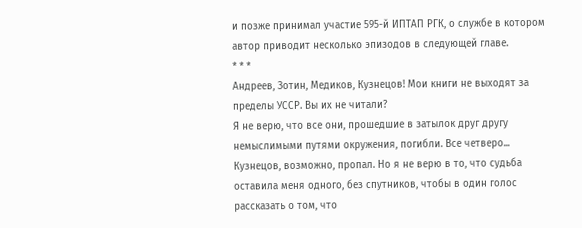и позже принимал участие 595-й ИПТАП РГК, о службе в котором автор приводит несколько эпизодов в следующей главе.
* * *
Андреев, Зотин, Медиков, Кузнецов! Мои книги не выходят за пределы УССР. Вы их не читали?
Я не верю, что все они, прошедшие в затылок друг другу немыслимыми путями окружения, погибли. Все четверо... Кузнецов, возможно, пропал. Но я не верю в то, что судьба оставила меня одного, без спутников, чтобы в один голос рассказать о том, что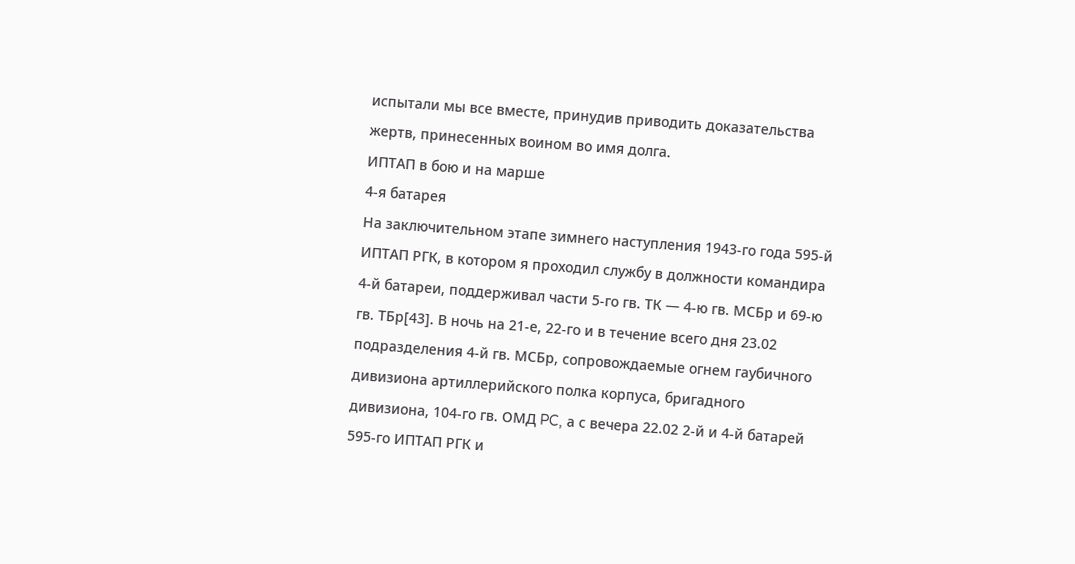испытали мы все вместе, принудив приводить доказательства жертв, принесенных воином во имя долга.
ИПТАП в бою и на марше
4-я батарея
На заключительном этапе зимнего наступления 1943-го года 595-й ИПТАП РГК, в котором я проходил службу в должности командира 4-й батареи, поддерживал части 5-го гв. ТК — 4-ю гв. МСБр и 69-ю гв. ТБр[43]. В ночь на 21-е, 22-го и в течение всего дня 23.02 подразделения 4-й гв. МСБр, сопровождаемые огнем гаубичного дивизиона артиллерийского полка корпуса, бригадного дивизиона, 104-го гв. ОМД PC, а с вечера 22.02 2-й и 4-й батарей 595-го ИПТАП РГК и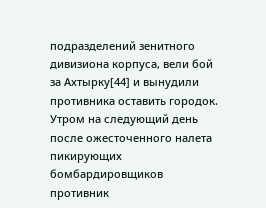подразделений зенитного дивизиона корпуса, вели бой за Ахтырку[44] и вынудили противника оставить городок.
Утром на следующий день после ожесточенного налета пикирующих бомбардировщиков противник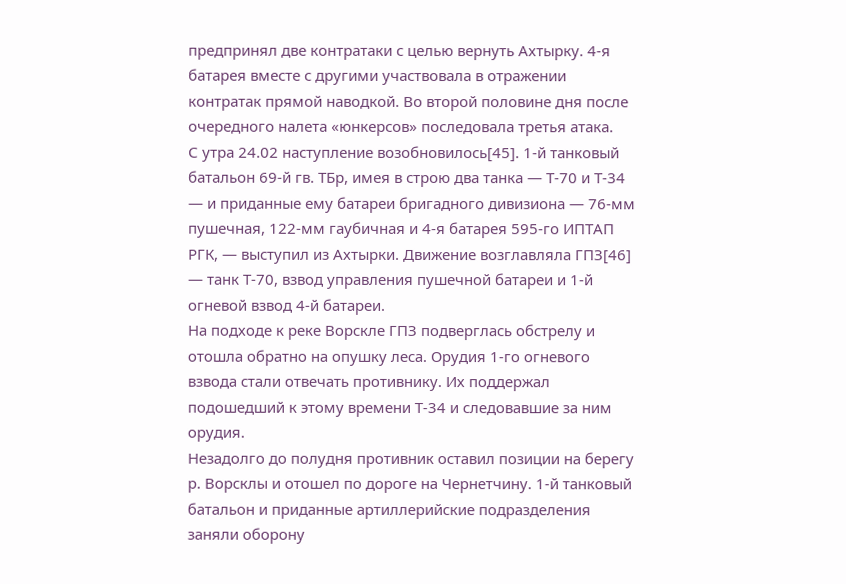предпринял две контратаки с целью вернуть Ахтырку. 4-я батарея вместе с другими участвовала в отражении контратак прямой наводкой. Во второй половине дня после очередного налета «юнкерсов» последовала третья атака.
С утра 24.02 наступление возобновилось[45]. 1-й танковый батальон 69-й гв. ТБр, имея в строю два танка — Т-70 и Т-34 — и приданные ему батареи бригадного дивизиона — 76-мм пушечная, 122-мм гаубичная и 4-я батарея 595-го ИПТАП РГК, — выступил из Ахтырки. Движение возглавляла ГПЗ[46] — танк Т-70, взвод управления пушечной батареи и 1-й огневой взвод 4-й батареи.
На подходе к реке Ворскле ГПЗ подверглась обстрелу и отошла обратно на опушку леса. Орудия 1-го огневого взвода стали отвечать противнику. Их поддержал подошедший к этому времени Т-34 и следовавшие за ним орудия.
Незадолго до полудня противник оставил позиции на берегу р. Ворсклы и отошел по дороге на Чернетчину. 1-й танковый батальон и приданные артиллерийские подразделения заняли оборону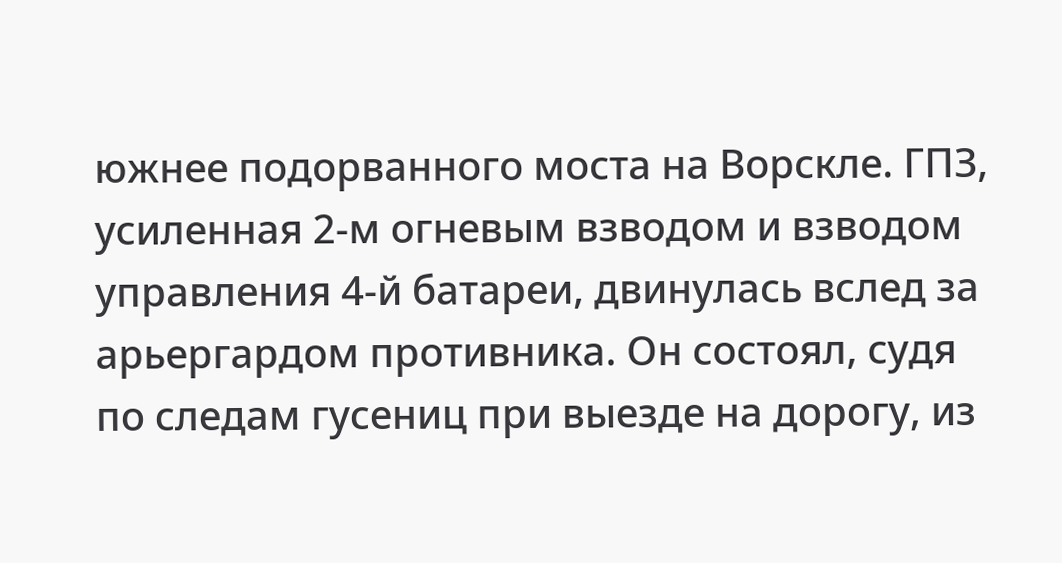южнее подорванного моста на Ворскле. ГПЗ, усиленная 2-м огневым взводом и взводом управления 4-й батареи, двинулась вслед за арьергардом противника. Он состоял, судя по следам гусениц при выезде на дорогу, из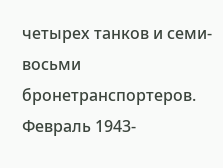четырех танков и семи-восьми бронетранспортеров.
Февраль 1943-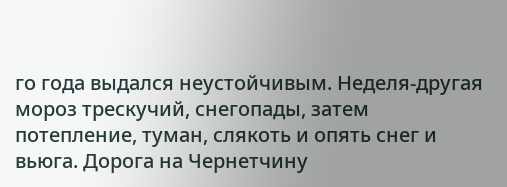го года выдался неустойчивым. Неделя-другая мороз трескучий, снегопады, затем потепление, туман, слякоть и опять снег и вьюга. Дорога на Чернетчину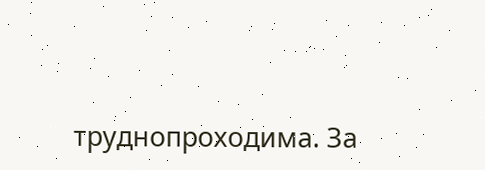труднопроходима. За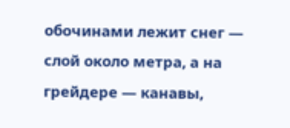обочинами лежит снег — слой около метра, а на грейдере — канавы,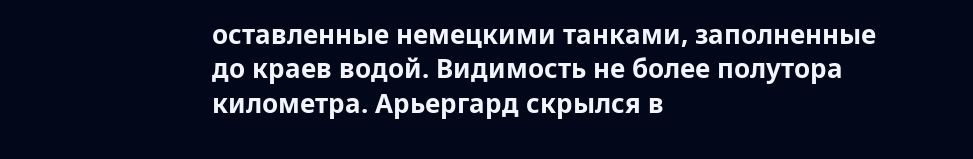оставленные немецкими танками, заполненные до краев водой. Видимость не более полутора километра. Арьергард скрылся в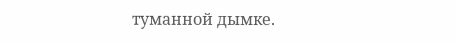туманной дымке.